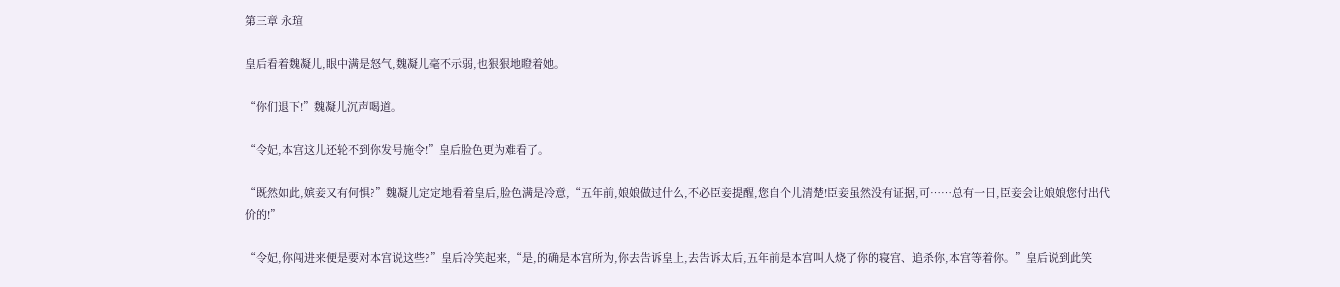第三章 永瑄

皇后看着魏凝儿,眼中满是怒气,魏凝儿毫不示弱,也狠狠地瞪着她。

“你们退下!”魏凝儿沉声喝道。

“令妃,本宫这儿还轮不到你发号施令!”皇后脸色更为难看了。

“既然如此,嫔妾又有何惧?”魏凝儿定定地看着皇后,脸色满是冷意,“五年前,娘娘做过什么,不必臣妾提醒,您自个儿清楚!臣妾虽然没有证据,可……总有一日,臣妾会让娘娘您付出代价的!”

“令妃,你闯进来便是要对本宫说这些?”皇后冷笑起来,“是,的确是本宫所为,你去告诉皇上,去告诉太后,五年前是本宫叫人烧了你的寝宫、追杀你,本宫等着你。”皇后说到此笑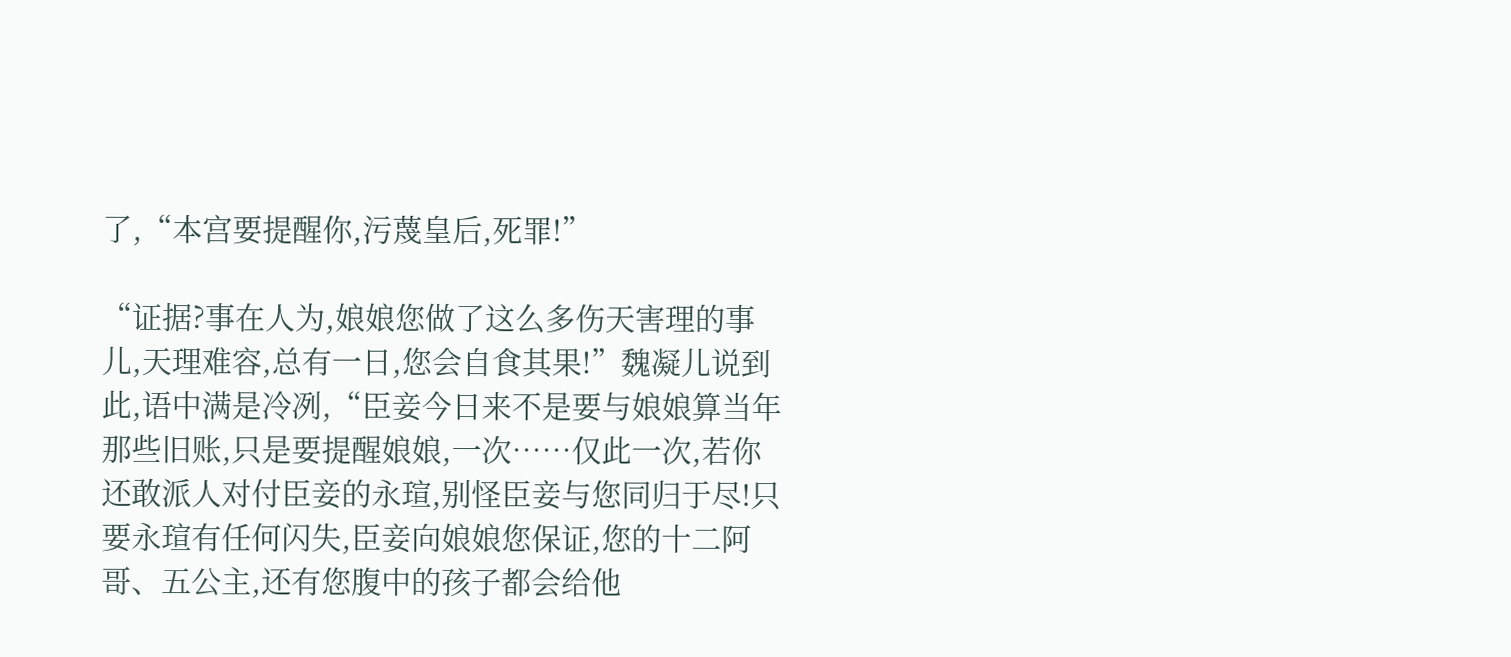了,“本宫要提醒你,污蔑皇后,死罪!”

“证据?事在人为,娘娘您做了这么多伤天害理的事儿,天理难容,总有一日,您会自食其果!”魏凝儿说到此,语中满是冷冽,“臣妾今日来不是要与娘娘算当年那些旧账,只是要提醒娘娘,一次……仅此一次,若你还敢派人对付臣妾的永瑄,别怪臣妾与您同归于尽!只要永瑄有任何闪失,臣妾向娘娘您保证,您的十二阿哥、五公主,还有您腹中的孩子都会给他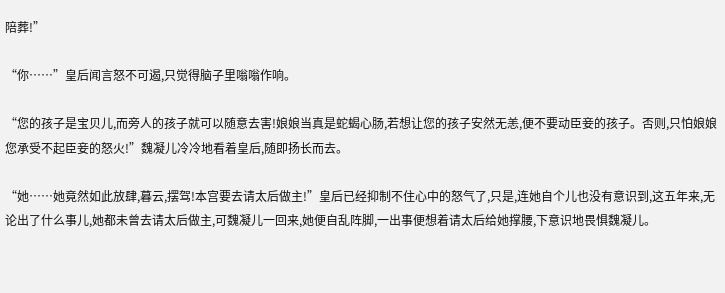陪葬!”

“你……”皇后闻言怒不可遏,只觉得脑子里嗡嗡作响。

“您的孩子是宝贝儿,而旁人的孩子就可以随意去害!娘娘当真是蛇蝎心肠,若想让您的孩子安然无恙,便不要动臣妾的孩子。否则,只怕娘娘您承受不起臣妾的怒火!”魏凝儿冷冷地看着皇后,随即扬长而去。

“她……她竟然如此放肆,暮云,摆驾!本宫要去请太后做主!”皇后已经抑制不住心中的怒气了,只是,连她自个儿也没有意识到,这五年来,无论出了什么事儿,她都未曾去请太后做主,可魏凝儿一回来,她便自乱阵脚,一出事便想着请太后给她撑腰,下意识地畏惧魏凝儿。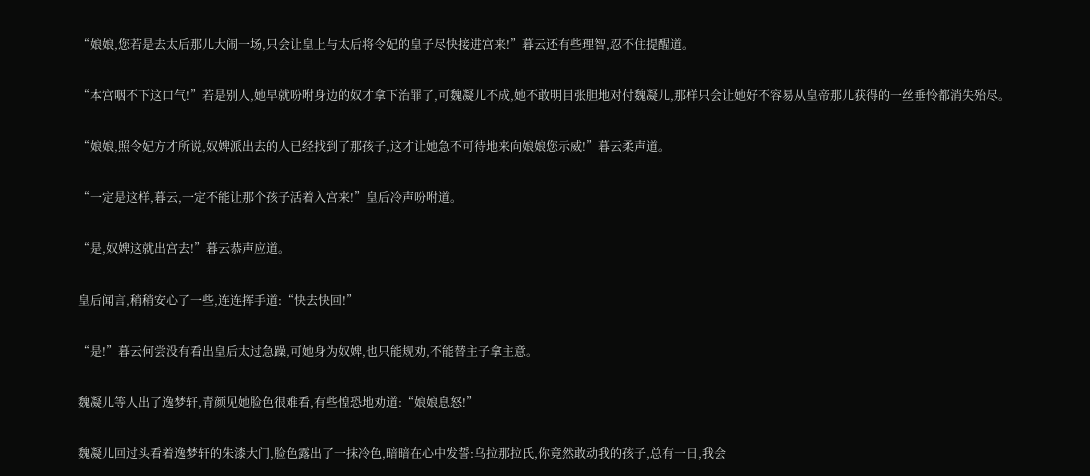“娘娘,您若是去太后那儿大闹一场,只会让皇上与太后将令妃的皇子尽快接进宫来!”暮云还有些理智,忍不住提醒道。

“本宫咽不下这口气!”若是别人,她早就吩咐身边的奴才拿下治罪了,可魏凝儿不成,她不敢明目张胆地对付魏凝儿,那样只会让她好不容易从皇帝那儿获得的一丝垂怜都消失殆尽。

“娘娘,照令妃方才所说,奴婢派出去的人已经找到了那孩子,这才让她急不可待地来向娘娘您示威!”暮云柔声道。

“一定是这样,暮云,一定不能让那个孩子活着入宫来!”皇后冷声吩咐道。

“是,奴婢这就出宫去!”暮云恭声应道。

皇后闻言,稍稍安心了一些,连连挥手道:“快去快回!”

“是!”暮云何尝没有看出皇后太过急躁,可她身为奴婢,也只能规劝,不能替主子拿主意。

魏凝儿等人出了逸梦轩,青颜见她脸色很难看,有些惶恐地劝道:“娘娘息怒!”

魏凝儿回过头看着逸梦轩的朱漆大门,脸色露出了一抹冷色,暗暗在心中发誓:乌拉那拉氏,你竟然敢动我的孩子,总有一日,我会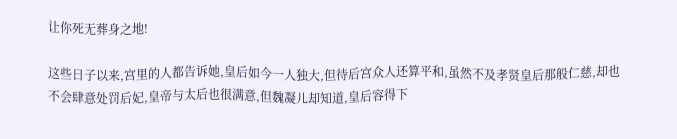让你死无葬身之地!

这些日子以来,宫里的人都告诉她,皇后如今一人独大,但待后宫众人还算平和,虽然不及孝贤皇后那般仁慈,却也不会肆意处罚后妃,皇帝与太后也很满意,但魏凝儿却知道,皇后容得下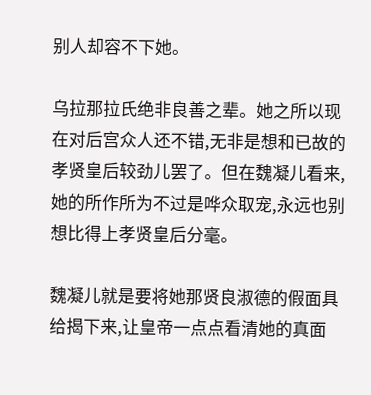别人却容不下她。

乌拉那拉氏绝非良善之辈。她之所以现在对后宫众人还不错,无非是想和已故的孝贤皇后较劲儿罢了。但在魏凝儿看来,她的所作所为不过是哗众取宠,永远也别想比得上孝贤皇后分毫。

魏凝儿就是要将她那贤良淑德的假面具给揭下来,让皇帝一点点看清她的真面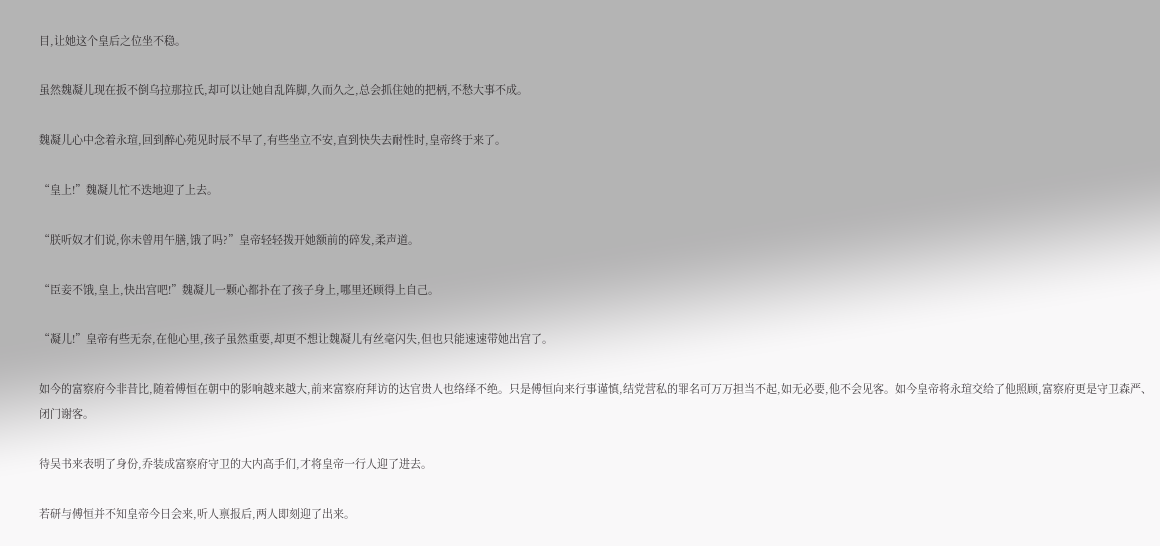目,让她这个皇后之位坐不稳。

虽然魏凝儿现在扳不倒乌拉那拉氏,却可以让她自乱阵脚,久而久之,总会抓住她的把柄,不愁大事不成。

魏凝儿心中念着永瑄,回到醉心苑见时辰不早了,有些坐立不安,直到快失去耐性时,皇帝终于来了。

“皇上!”魏凝儿忙不迭地迎了上去。

“朕听奴才们说,你未曾用午膳,饿了吗?”皇帝轻轻拨开她额前的碎发,柔声道。

“臣妾不饿,皇上,快出宫吧!”魏凝儿一颗心都扑在了孩子身上,哪里还顾得上自己。

“凝儿!”皇帝有些无奈,在他心里,孩子虽然重要,却更不想让魏凝儿有丝毫闪失,但也只能速速带她出宫了。

如今的富察府今非昔比,随着傅恒在朝中的影响越来越大,前来富察府拜访的达官贵人也络绎不绝。只是傅恒向来行事谨慎,结党营私的罪名可万万担当不起,如无必要,他不会见客。如今皇帝将永瑄交给了他照顾,富察府更是守卫森严、闭门谢客。

待吴书来表明了身份,乔装成富察府守卫的大内高手们,才将皇帝一行人迎了进去。

若研与傅恒并不知皇帝今日会来,听人禀报后,两人即刻迎了出来。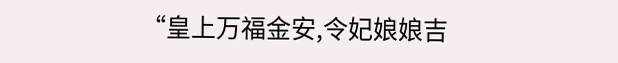“皇上万福金安,令妃娘娘吉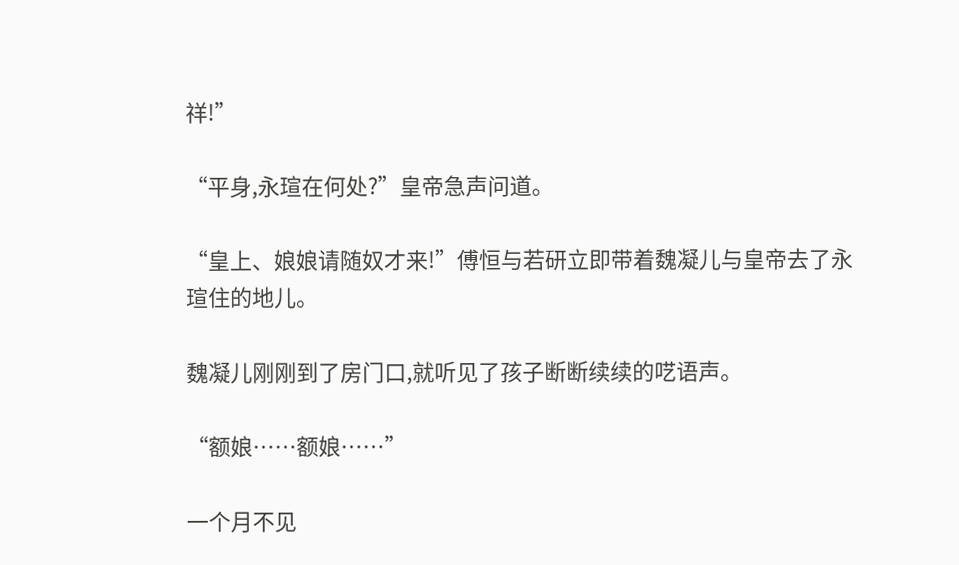祥!”

“平身,永瑄在何处?”皇帝急声问道。

“皇上、娘娘请随奴才来!”傅恒与若研立即带着魏凝儿与皇帝去了永瑄住的地儿。

魏凝儿刚刚到了房门口,就听见了孩子断断续续的呓语声。

“额娘……额娘……”

一个月不见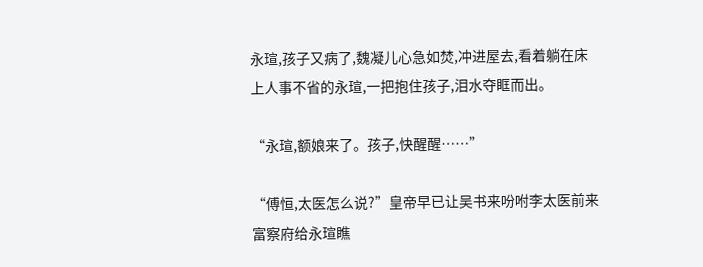永瑄,孩子又病了,魏凝儿心急如焚,冲进屋去,看着躺在床上人事不省的永瑄,一把抱住孩子,泪水夺眶而出。

“永瑄,额娘来了。孩子,快醒醒……”

“傅恒,太医怎么说?”皇帝早已让吴书来吩咐李太医前来富察府给永瑄瞧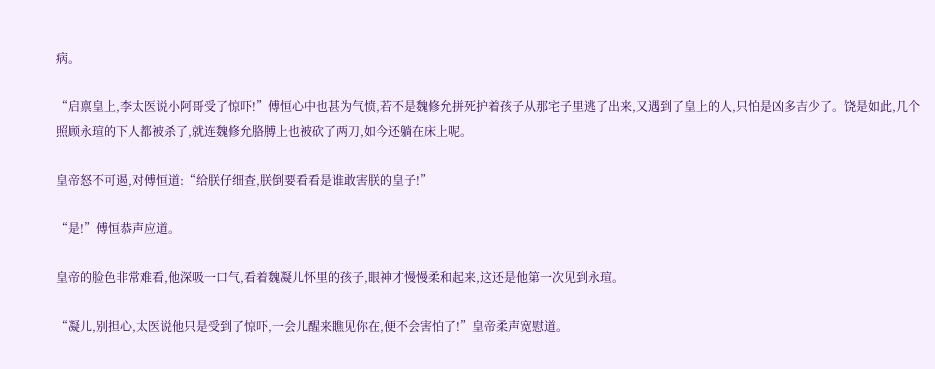病。

“启禀皇上,李太医说小阿哥受了惊吓!”傅恒心中也甚为气愤,若不是魏修允拼死护着孩子从那宅子里逃了出来,又遇到了皇上的人,只怕是凶多吉少了。饶是如此,几个照顾永瑄的下人都被杀了,就连魏修允胳膊上也被砍了两刀,如今还躺在床上呢。

皇帝怒不可遏,对傅恒道:“给朕仔细查,朕倒要看看是谁敢害朕的皇子!”

“是!”傅恒恭声应道。

皇帝的脸色非常难看,他深吸一口气,看着魏凝儿怀里的孩子,眼神才慢慢柔和起来,这还是他第一次见到永瑄。

“凝儿,别担心,太医说他只是受到了惊吓,一会儿醒来瞧见你在,便不会害怕了!”皇帝柔声宽慰道。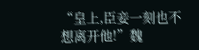“皇上,臣妾一刻也不想离开他!”魏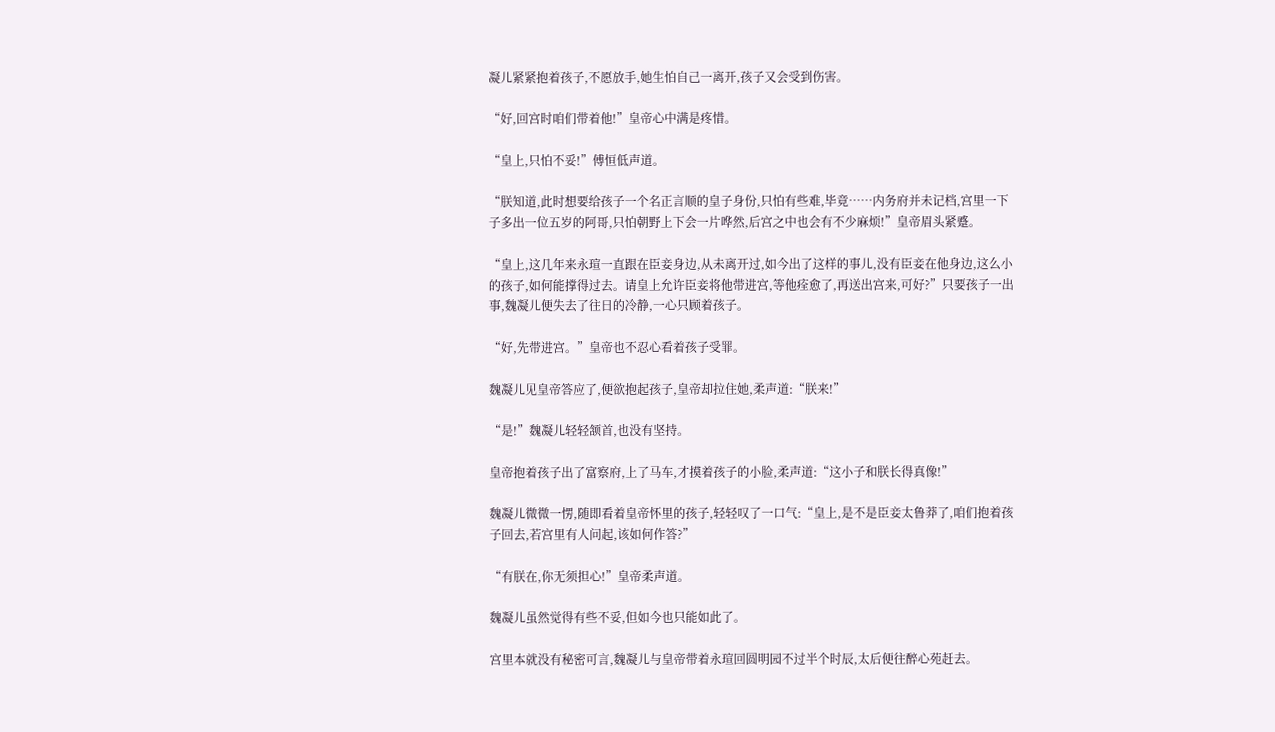凝儿紧紧抱着孩子,不愿放手,她生怕自己一离开,孩子又会受到伤害。

“好,回宫时咱们带着他!”皇帝心中满是疼惜。

“皇上,只怕不妥!”傅恒低声道。

“朕知道,此时想要给孩子一个名正言顺的皇子身份,只怕有些难,毕竟……内务府并未记档,宫里一下子多出一位五岁的阿哥,只怕朝野上下会一片哗然,后宫之中也会有不少麻烦!”皇帝眉头紧蹙。

“皇上,这几年来永瑄一直跟在臣妾身边,从未离开过,如今出了这样的事儿,没有臣妾在他身边,这么小的孩子,如何能撑得过去。请皇上允许臣妾将他带进宫,等他痊愈了,再送出宫来,可好?”只要孩子一出事,魏凝儿便失去了往日的冷静,一心只顾着孩子。

“好,先带进宫。”皇帝也不忍心看着孩子受罪。

魏凝儿见皇帝答应了,便欲抱起孩子,皇帝却拉住她,柔声道:“朕来!”

“是!”魏凝儿轻轻颔首,也没有坚持。

皇帝抱着孩子出了富察府,上了马车,才摸着孩子的小脸,柔声道:“这小子和朕长得真像!”

魏凝儿微微一愣,随即看着皇帝怀里的孩子,轻轻叹了一口气:“皇上,是不是臣妾太鲁莽了,咱们抱着孩子回去,若宫里有人问起,该如何作答?”

“有朕在,你无须担心!”皇帝柔声道。

魏凝儿虽然觉得有些不妥,但如今也只能如此了。

宫里本就没有秘密可言,魏凝儿与皇帝带着永瑄回圆明园不过半个时辰,太后便往醉心苑赶去。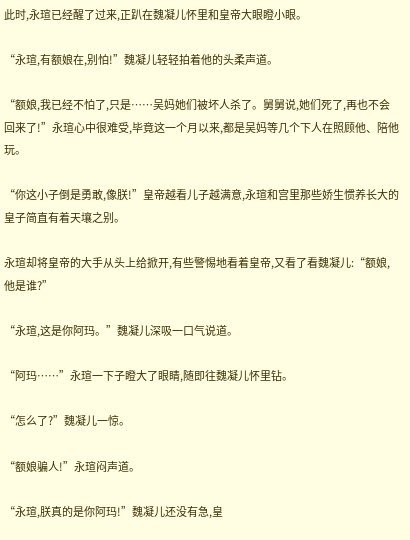此时,永瑄已经醒了过来,正趴在魏凝儿怀里和皇帝大眼瞪小眼。

“永瑄,有额娘在,别怕!”魏凝儿轻轻拍着他的头柔声道。

“额娘,我已经不怕了,只是……吴妈她们被坏人杀了。舅舅说,她们死了,再也不会回来了!”永瑄心中很难受,毕竟这一个月以来,都是吴妈等几个下人在照顾他、陪他玩。

“你这小子倒是勇敢,像朕!”皇帝越看儿子越满意,永瑄和宫里那些娇生惯养长大的皇子简直有着天壤之别。

永瑄却将皇帝的大手从头上给掀开,有些警惕地看着皇帝,又看了看魏凝儿:“额娘,他是谁?”

“永瑄,这是你阿玛。”魏凝儿深吸一口气说道。

“阿玛……”永瑄一下子瞪大了眼睛,随即往魏凝儿怀里钻。

“怎么了?”魏凝儿一惊。

“额娘骗人!”永瑄闷声道。

“永瑄,朕真的是你阿玛!”魏凝儿还没有急,皇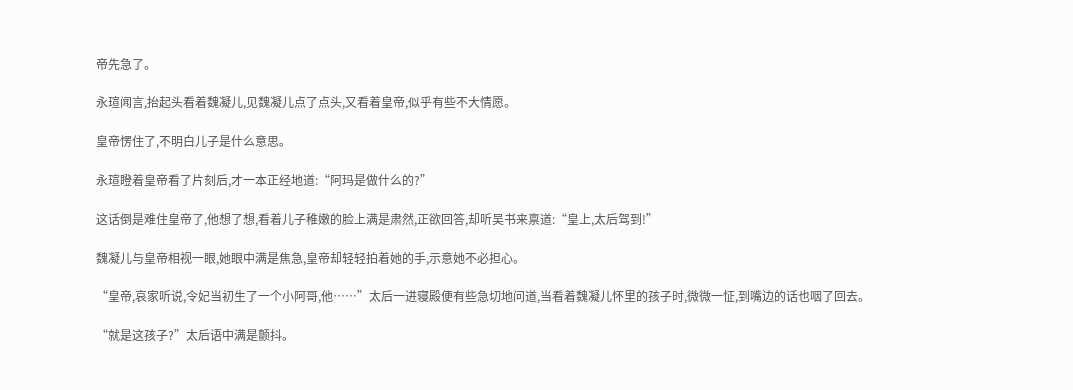帝先急了。

永瑄闻言,抬起头看着魏凝儿,见魏凝儿点了点头,又看着皇帝,似乎有些不大情愿。

皇帝愣住了,不明白儿子是什么意思。

永瑄瞪着皇帝看了片刻后,才一本正经地道:“阿玛是做什么的?”

这话倒是难住皇帝了,他想了想,看着儿子稚嫩的脸上满是肃然,正欲回答,却听吴书来禀道:“皇上,太后驾到!”

魏凝儿与皇帝相视一眼,她眼中满是焦急,皇帝却轻轻拍着她的手,示意她不必担心。

“皇帝,哀家听说,令妃当初生了一个小阿哥,他……”太后一进寝殿便有些急切地问道,当看着魏凝儿怀里的孩子时,微微一怔,到嘴边的话也咽了回去。

“就是这孩子?”太后语中满是颤抖。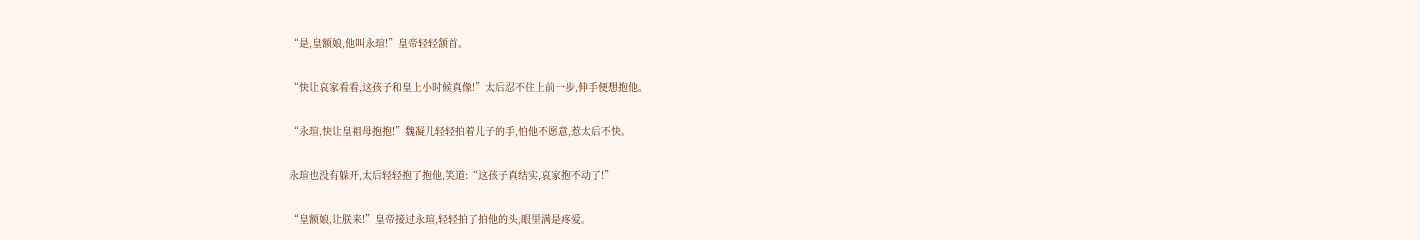“是,皇额娘,他叫永瑄!”皇帝轻轻颔首。

“快让哀家看看,这孩子和皇上小时候真像!”太后忍不住上前一步,伸手便想抱他。

“永瑄,快让皇祖母抱抱!”魏凝儿轻轻拍着儿子的手,怕他不愿意,惹太后不快。

永瑄也没有躲开,太后轻轻抱了抱他,笑道:“这孩子真结实,哀家抱不动了!”

“皇额娘,让朕来!”皇帝接过永瑄,轻轻拍了拍他的头,眼里满是疼爱。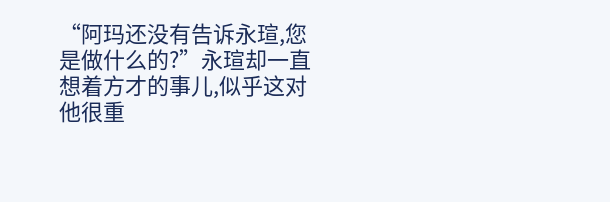“阿玛还没有告诉永瑄,您是做什么的?”永瑄却一直想着方才的事儿,似乎这对他很重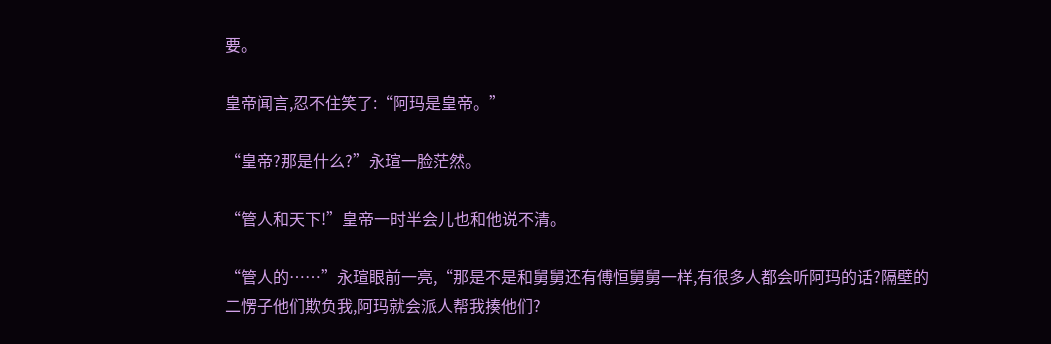要。

皇帝闻言,忍不住笑了:“阿玛是皇帝。”

“皇帝?那是什么?”永瑄一脸茫然。

“管人和天下!”皇帝一时半会儿也和他说不清。

“管人的……”永瑄眼前一亮,“那是不是和舅舅还有傅恒舅舅一样,有很多人都会听阿玛的话?隔壁的二愣子他们欺负我,阿玛就会派人帮我揍他们?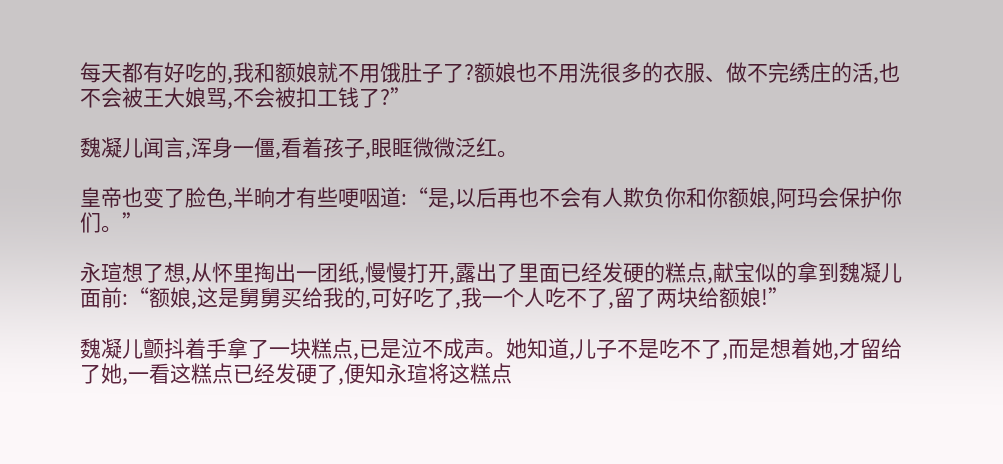每天都有好吃的,我和额娘就不用饿肚子了?额娘也不用洗很多的衣服、做不完绣庄的活,也不会被王大娘骂,不会被扣工钱了?”

魏凝儿闻言,浑身一僵,看着孩子,眼眶微微泛红。

皇帝也变了脸色,半晌才有些哽咽道:“是,以后再也不会有人欺负你和你额娘,阿玛会保护你们。”

永瑄想了想,从怀里掏出一团纸,慢慢打开,露出了里面已经发硬的糕点,献宝似的拿到魏凝儿面前:“额娘,这是舅舅买给我的,可好吃了,我一个人吃不了,留了两块给额娘!”

魏凝儿颤抖着手拿了一块糕点,已是泣不成声。她知道,儿子不是吃不了,而是想着她,才留给了她,一看这糕点已经发硬了,便知永瑄将这糕点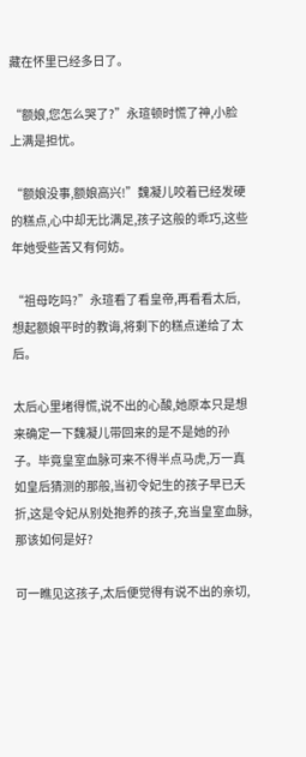藏在怀里已经多日了。

“额娘,您怎么哭了?”永瑄顿时慌了神,小脸上满是担忧。

“额娘没事,额娘高兴!”魏凝儿咬着已经发硬的糕点,心中却无比满足,孩子这般的乖巧,这些年她受些苦又有何妨。

“祖母吃吗?”永瑄看了看皇帝,再看看太后,想起额娘平时的教诲,将剩下的糕点递给了太后。

太后心里堵得慌,说不出的心酸,她原本只是想来确定一下魏凝儿带回来的是不是她的孙子。毕竟皇室血脉可来不得半点马虎,万一真如皇后猜测的那般,当初令妃生的孩子早已夭折,这是令妃从别处抱养的孩子,充当皇室血脉,那该如何是好?

可一瞧见这孩子,太后便觉得有说不出的亲切,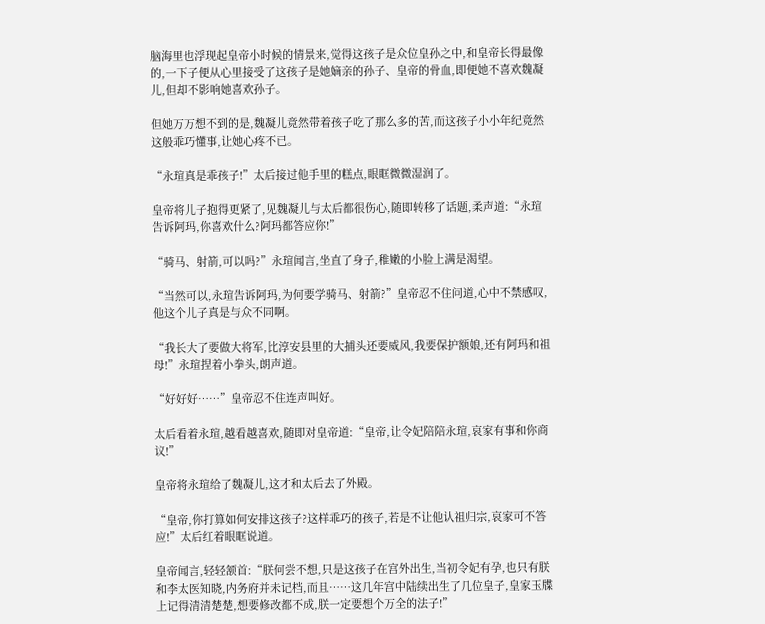脑海里也浮现起皇帝小时候的情景来,觉得这孩子是众位皇孙之中,和皇帝长得最像的,一下子便从心里接受了这孩子是她嫡亲的孙子、皇帝的骨血,即便她不喜欢魏凝儿,但却不影响她喜欢孙子。

但她万万想不到的是,魏凝儿竟然带着孩子吃了那么多的苦,而这孩子小小年纪竟然这般乖巧懂事,让她心疼不已。

“永瑄真是乖孩子!”太后接过他手里的糕点,眼眶微微湿润了。

皇帝将儿子抱得更紧了,见魏凝儿与太后都很伤心,随即转移了话题,柔声道:“永瑄告诉阿玛,你喜欢什么?阿玛都答应你!”

“骑马、射箭,可以吗?”永瑄闻言,坐直了身子,稚嫩的小脸上满是渴望。

“当然可以,永瑄告诉阿玛,为何要学骑马、射箭?”皇帝忍不住问道,心中不禁感叹,他这个儿子真是与众不同啊。

“我长大了要做大将军,比淳安县里的大捕头还要威风,我要保护额娘,还有阿玛和祖母!”永瑄捏着小拳头,朗声道。

“好好好……”皇帝忍不住连声叫好。

太后看着永瑄,越看越喜欢,随即对皇帝道:“皇帝,让令妃陪陪永瑄,哀家有事和你商议!”

皇帝将永瑄给了魏凝儿,这才和太后去了外殿。

“皇帝,你打算如何安排这孩子?这样乖巧的孩子,若是不让他认祖归宗,哀家可不答应!”太后红着眼眶说道。

皇帝闻言,轻轻颔首:“朕何尝不想,只是这孩子在宫外出生,当初令妃有孕,也只有朕和李太医知晓,内务府并未记档,而且……这几年宫中陆续出生了几位皇子,皇家玉牒上记得清清楚楚,想要修改都不成,朕一定要想个万全的法子!”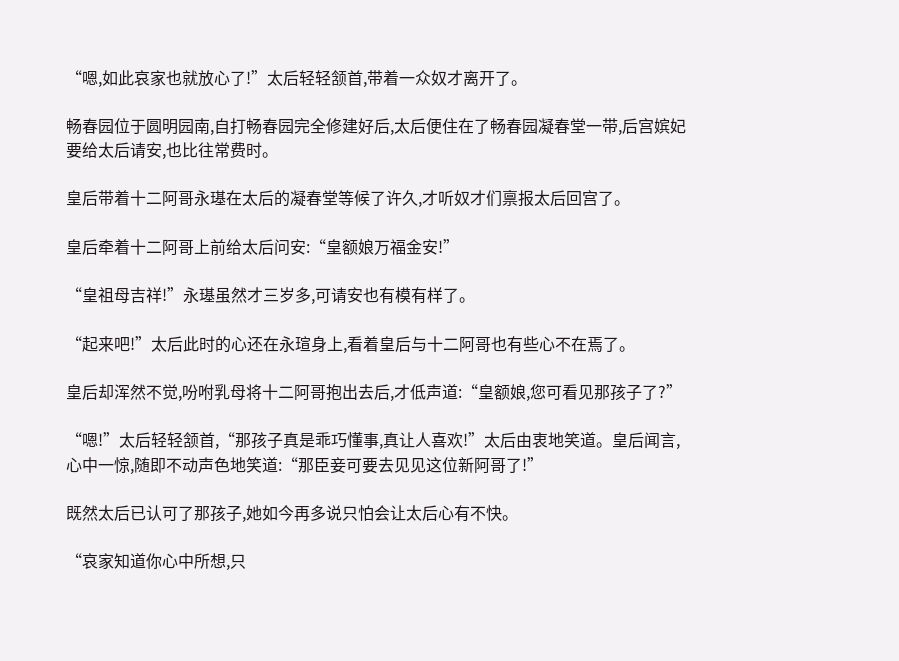“嗯,如此哀家也就放心了!”太后轻轻颔首,带着一众奴才离开了。

畅春园位于圆明园南,自打畅春园完全修建好后,太后便住在了畅春园凝春堂一带,后宫嫔妃要给太后请安,也比往常费时。

皇后带着十二阿哥永璂在太后的凝春堂等候了许久,才听奴才们禀报太后回宫了。

皇后牵着十二阿哥上前给太后问安:“皇额娘万福金安!”

“皇祖母吉祥!”永璂虽然才三岁多,可请安也有模有样了。

“起来吧!”太后此时的心还在永瑄身上,看着皇后与十二阿哥也有些心不在焉了。

皇后却浑然不觉,吩咐乳母将十二阿哥抱出去后,才低声道:“皇额娘,您可看见那孩子了?”

“嗯!”太后轻轻颔首,“那孩子真是乖巧懂事,真让人喜欢!”太后由衷地笑道。皇后闻言,心中一惊,随即不动声色地笑道:“那臣妾可要去见见这位新阿哥了!”

既然太后已认可了那孩子,她如今再多说只怕会让太后心有不快。

“哀家知道你心中所想,只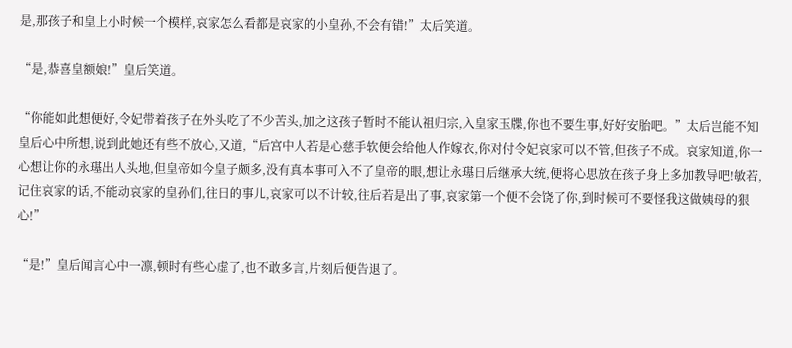是,那孩子和皇上小时候一个模样,哀家怎么看都是哀家的小皇孙,不会有错!”太后笑道。

“是,恭喜皇额娘!”皇后笑道。

“你能如此想便好,令妃带着孩子在外头吃了不少苦头,加之这孩子暂时不能认祖归宗,入皇家玉牒,你也不要生事,好好安胎吧。”太后岂能不知皇后心中所想,说到此她还有些不放心,又道,“后宫中人若是心慈手软便会给他人作嫁衣,你对付令妃哀家可以不管,但孩子不成。哀家知道,你一心想让你的永璂出人头地,但皇帝如今皇子颇多,没有真本事可入不了皇帝的眼,想让永璂日后继承大统,便将心思放在孩子身上多加教导吧!敏若,记住哀家的话,不能动哀家的皇孙们,往日的事儿,哀家可以不计较,往后若是出了事,哀家第一个便不会饶了你,到时候可不要怪我这做姨母的狠心!”

“是!”皇后闻言心中一凛,顿时有些心虚了,也不敢多言,片刻后便告退了。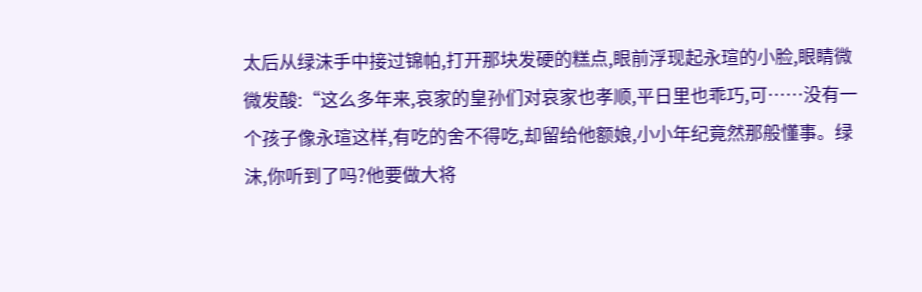太后从绿沫手中接过锦帕,打开那块发硬的糕点,眼前浮现起永瑄的小脸,眼睛微微发酸:“这么多年来,哀家的皇孙们对哀家也孝顺,平日里也乖巧,可……没有一个孩子像永瑄这样,有吃的舍不得吃,却留给他额娘,小小年纪竟然那般懂事。绿沫,你听到了吗?他要做大将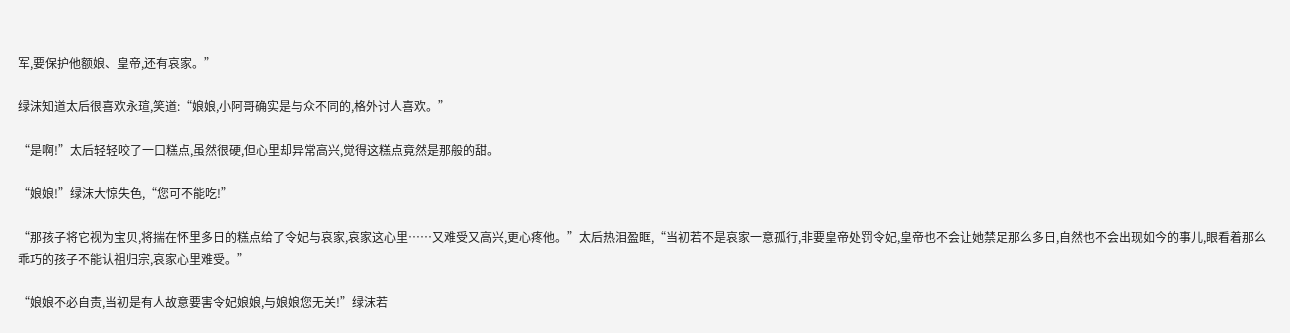军,要保护他额娘、皇帝,还有哀家。”

绿沫知道太后很喜欢永瑄,笑道:“娘娘,小阿哥确实是与众不同的,格外讨人喜欢。”

“是啊!”太后轻轻咬了一口糕点,虽然很硬,但心里却异常高兴,觉得这糕点竟然是那般的甜。

“娘娘!”绿沫大惊失色,“您可不能吃!”

“那孩子将它视为宝贝,将揣在怀里多日的糕点给了令妃与哀家,哀家这心里……又难受又高兴,更心疼他。”太后热泪盈眶,“当初若不是哀家一意孤行,非要皇帝处罚令妃,皇帝也不会让她禁足那么多日,自然也不会出现如今的事儿,眼看着那么乖巧的孩子不能认祖归宗,哀家心里难受。”

“娘娘不必自责,当初是有人故意要害令妃娘娘,与娘娘您无关!”绿沫若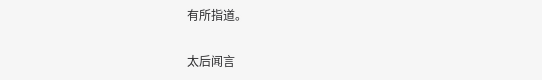有所指道。

太后闻言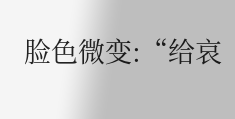脸色微变:“给哀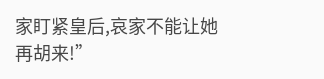家盯紧皇后,哀家不能让她再胡来!”